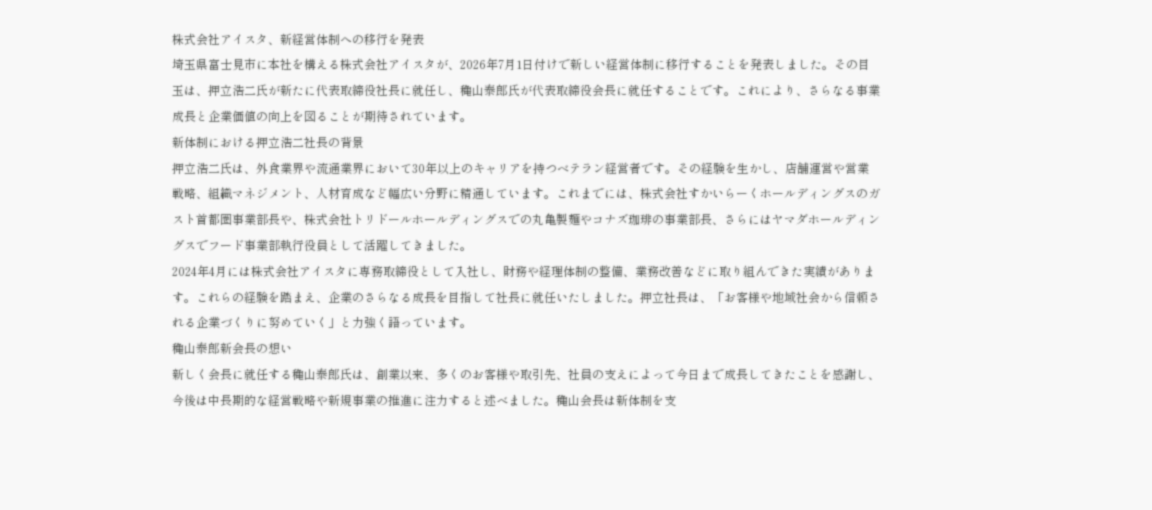株式会社アイスタ、新経営体制への移行を発表
埼玉県富士見市に本社を構える株式会社アイスタが、2026年7月1日付けで新しい経営体制に移行することを発表しました。その目玉は、押立浩二氏が新たに代表取締役社長に就任し、穐山泰郎氏が代表取締役会長に就任することです。これにより、さらなる事業成長と企業価値の向上を図ることが期待されています。
新体制における押立浩二社長の背景
押立浩二氏は、外食業界や流通業界において30年以上のキャリアを持つベテラン経営者です。その経験を生かし、店舗運営や営業戦略、組織マネジメント、人材育成など幅広い分野に精通しています。これまでには、株式会社すかいらーくホールディングスのガスト首都圏事業部長や、株式会社トリドールホールディングスでの丸亀製麺やコナズ珈琲の事業部長、さらにはヤマダホールディングスでフード事業部執行役員として活躍してきました。
2024年4月には株式会社アイスタに専務取締役として入社し、財務や経理体制の整備、業務改善などに取り組んできた実績があります。これらの経験を踏まえ、企業のさらなる成長を目指して社長に就任いたしました。押立社長は、「お客様や地域社会から信頼される企業づくりに努めていく」と力強く語っています。
穐山泰郎新会長の想い
新しく会長に就任する穐山泰郎氏は、創業以来、多くのお客様や取引先、社員の支えによって今日まで成長してきたことを感謝し、今後は中長期的な経営戦略や新規事業の推進に注力すると述べました。穐山会長は新体制を支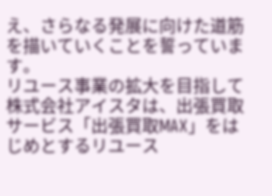え、さらなる発展に向けた道筋を描いていくことを誓っています。
リユース事業の拡大を目指して
株式会社アイスタは、出張買取サービス「出張買取MAX」をはじめとするリユース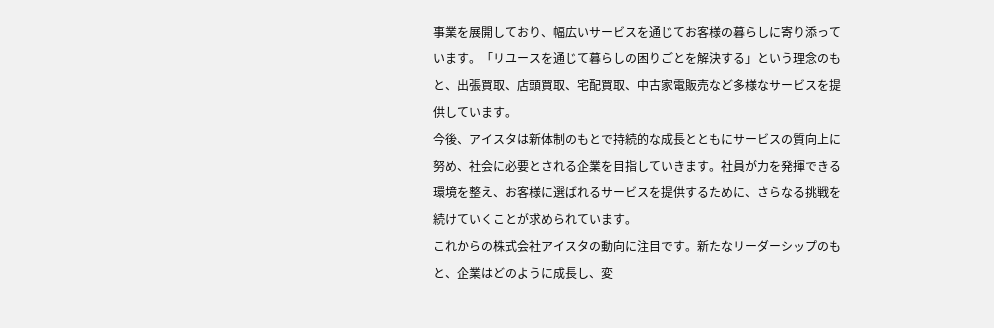事業を展開しており、幅広いサービスを通じてお客様の暮らしに寄り添っています。「リユースを通じて暮らしの困りごとを解決する」という理念のもと、出張買取、店頭買取、宅配買取、中古家電販売など多様なサービスを提供しています。
今後、アイスタは新体制のもとで持続的な成長とともにサービスの質向上に努め、社会に必要とされる企業を目指していきます。社員が力を発揮できる環境を整え、お客様に選ばれるサービスを提供するために、さらなる挑戦を続けていくことが求められています。
これからの株式会社アイスタの動向に注目です。新たなリーダーシップのもと、企業はどのように成長し、変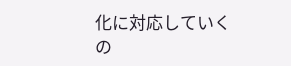化に対応していくの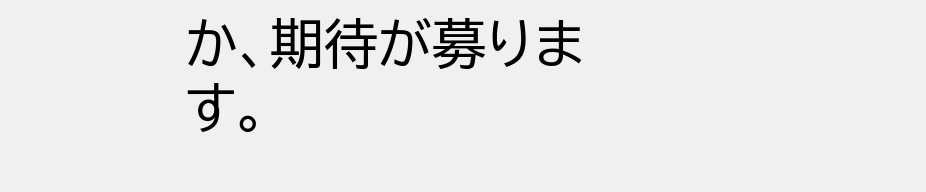か、期待が募ります。